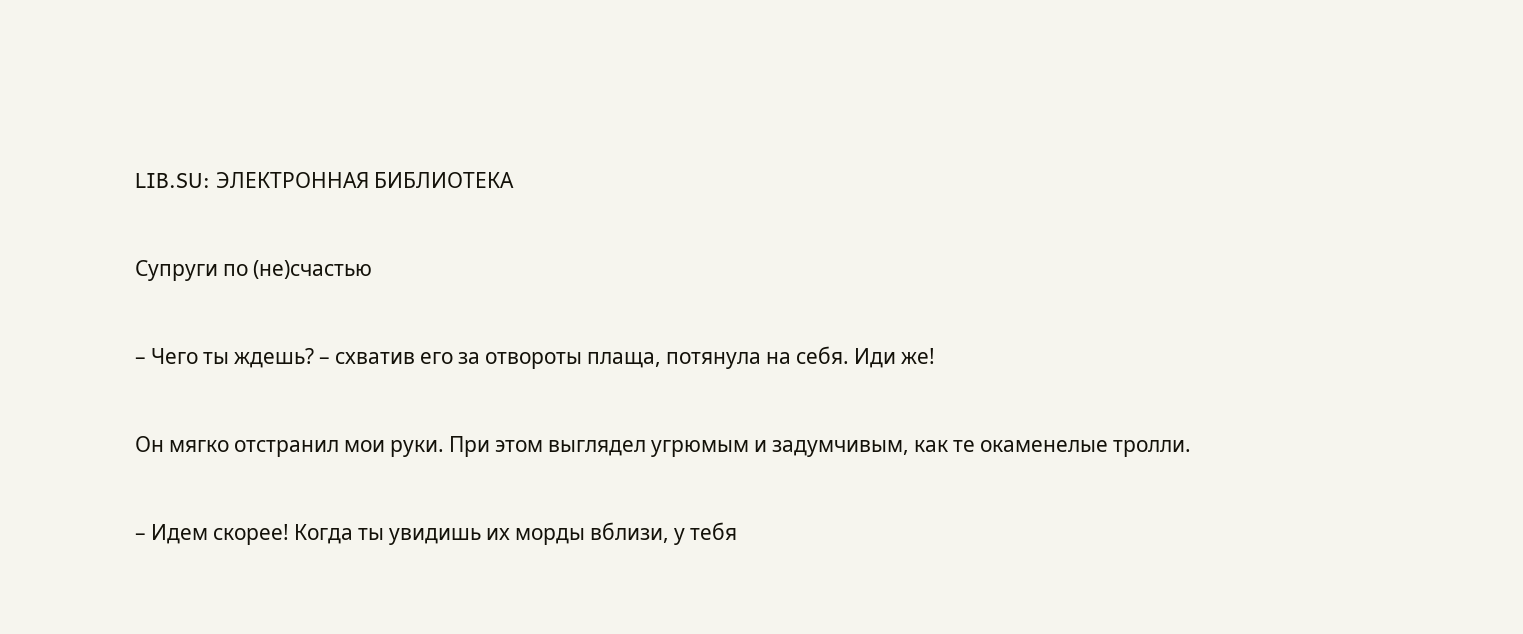LIB.SU: ЭЛЕКТРОННАЯ БИБЛИОТЕКА

Супруги по (не)счастью

– Чего ты ждешь? – схватив его за отвороты плаща, потянула на себя. Иди же!

Он мягко отстранил мои руки. При этом выглядел угрюмым и задумчивым, как те окаменелые тролли.

– Идем скорее! Когда ты увидишь их морды вблизи, у тебя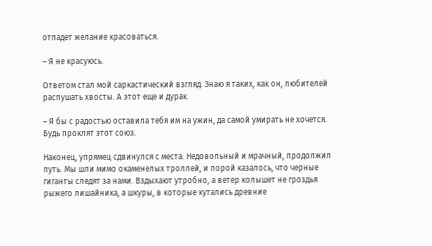отпадет желание красоваться.

– Я не красуюсь.

Ответом стал мой саркастический взгляд. Знаю я таких, как он, любителей распушать хвосты. А этот еще и дурак.

– Я бы с радостью оставила тебя им на ужин, да самой умирать не хочется. Будь проклят этот союз.

Наконец, упрямец сдвинулся с места. Недовольный и мрачный, продолжил путь. Мы шли мимо окаменелых троллей, и порой казалось, что черные гиганты следят за нами. Вздыхают утробно, а ветер колышет не гроздья рыжего лишайника, а шкуры, в которые кутались древние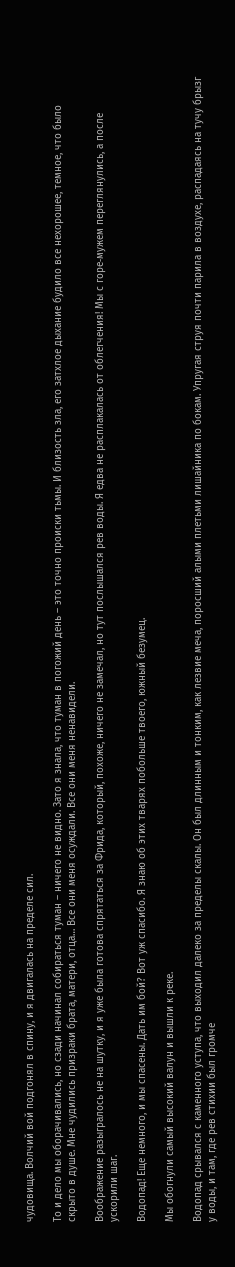чудовища. Волчий вой подгонял в спину, и я двигалась на пределе сил.

То и дело мы оборачивались, но сзади начинал собираться туман – ничего не видно. Зато я знала, что туман в погожий день – это точно происки тьмы. И близость зла, его затхлое дыхание будило все нехорошее, темное, что было скрыто в душе. Мне чудились призраки брата, матери, отца… Все они меня осуждали. Все они меня ненавидели.

Воображение разыгралось не на шутку, и я уже была готова спрятаться за Фрида, который, похоже, ничего не замечал, но тут послышался рев воды. Я едва не расплакалась от облегчения! Мы с горе‑мужем переглянулись, а после ускорили шаг.

Водопад! Еще немного, и мы спасены. Дать им бой? Вот уж спасибо. Я знаю об этих тварях побольше твоего, южный безумец.

Мы обогнули самый высокий валун и вышли к реке.

Водопад срывался с каменного уступа, что выходил далеко за пределы скалы. Он был длинным и тонким, как лезвие меча, поросший алыми плетьми лишайника по бокам. Упругая струя почти парила в воздухе, распадаясь на тучу брызг у воды, и там, где рев стихии был громче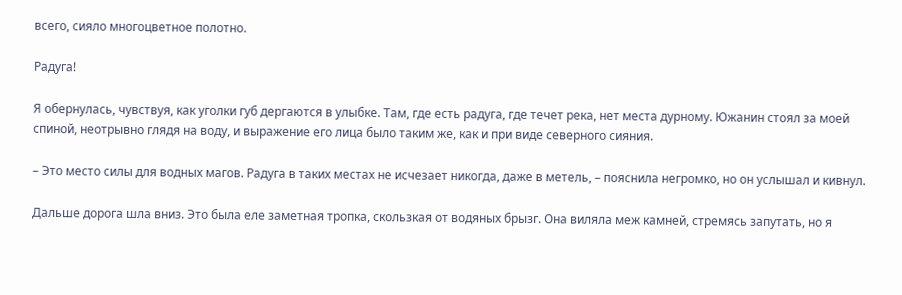всего, сияло многоцветное полотно.

Радуга!

Я обернулась, чувствуя, как уголки губ дергаются в улыбке. Там, где есть радуга, где течет река, нет места дурному. Южанин стоял за моей спиной, неотрывно глядя на воду, и выражение его лица было таким же, как и при виде северного сияния.

– Это место силы для водных магов. Радуга в таких местах не исчезает никогда, даже в метель, – пояснила негромко, но он услышал и кивнул.

Дальше дорога шла вниз. Это была еле заметная тропка, скользкая от водяных брызг. Она виляла меж камней, стремясь запутать, но я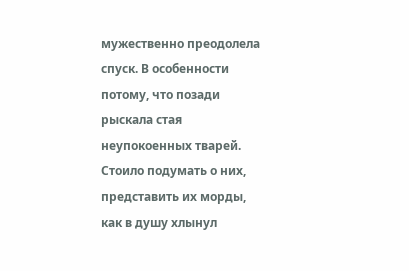мужественно преодолела спуск. В особенности потому, что позади рыскала стая неупокоенных тварей. Стоило подумать о них, представить их морды, как в душу хлынул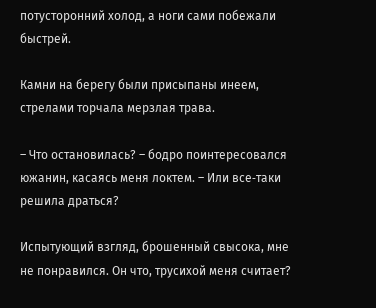потусторонний холод, а ноги сами побежали быстрей.

Камни на берегу были присыпаны инеем, стрелами торчала мерзлая трава.

– Что остановилась? – бодро поинтересовался южанин, касаясь меня локтем. – Или все‑таки решила драться?

Испытующий взгляд, брошенный свысока, мне не понравился. Он что, трусихой меня считает?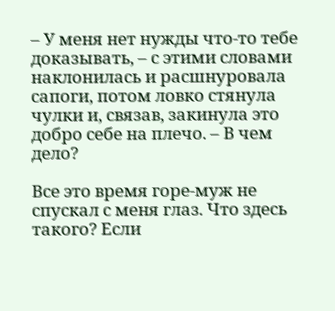– У меня нет нужды что‑то тебе доказывать, – с этими словами наклонилась и расшнуровала сапоги, потом ловко стянула чулки и, связав, закинула это добро себе на плечо. – В чем дело?

Все это время горе‑муж не спускал с меня глаз. Что здесь такого? Если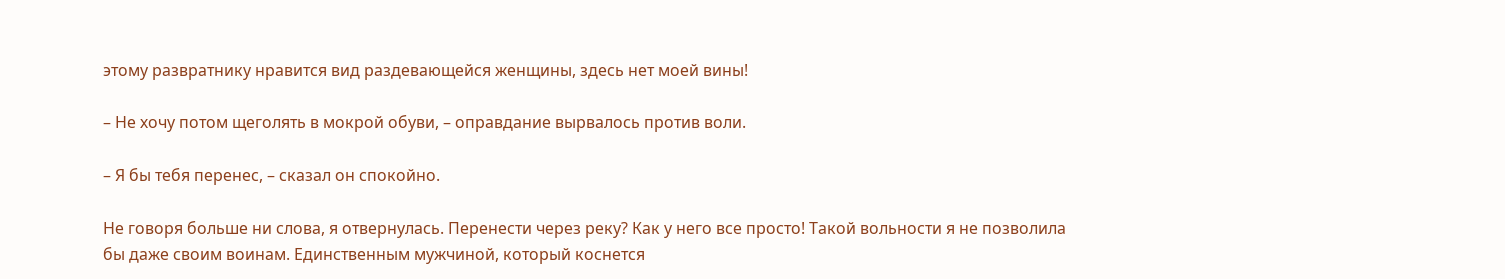этому развратнику нравится вид раздевающейся женщины, здесь нет моей вины!

– Не хочу потом щеголять в мокрой обуви, – оправдание вырвалось против воли.

– Я бы тебя перенес, – сказал он спокойно.

Не говоря больше ни слова, я отвернулась. Перенести через реку? Как у него все просто! Такой вольности я не позволила бы даже своим воинам. Единственным мужчиной, который коснется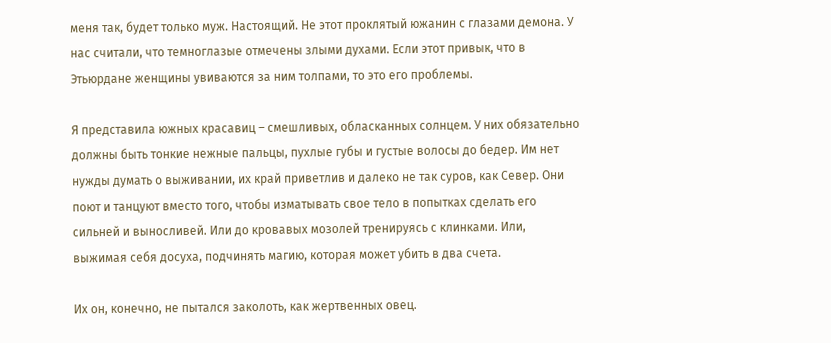меня так, будет только муж. Настоящий. Не этот проклятый южанин с глазами демона. У нас считали, что темноглазые отмечены злыми духами. Если этот привык, что в Этьюрдане женщины увиваются за ним толпами, то это его проблемы.

Я представила южных красавиц – смешливых, обласканных солнцем. У них обязательно должны быть тонкие нежные пальцы, пухлые губы и густые волосы до бедер. Им нет нужды думать о выживании, их край приветлив и далеко не так суров, как Север. Они поют и танцуют вместо того, чтобы изматывать свое тело в попытках сделать его сильней и выносливей. Или до кровавых мозолей тренируясь с клинками. Или, выжимая себя досуха, подчинять магию, которая может убить в два счета.

Их он, конечно, не пытался заколоть, как жертвенных овец.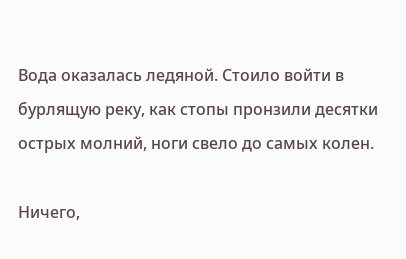Вода оказалась ледяной. Стоило войти в бурлящую реку, как стопы пронзили десятки острых молний, ноги свело до самых колен.

Ничего,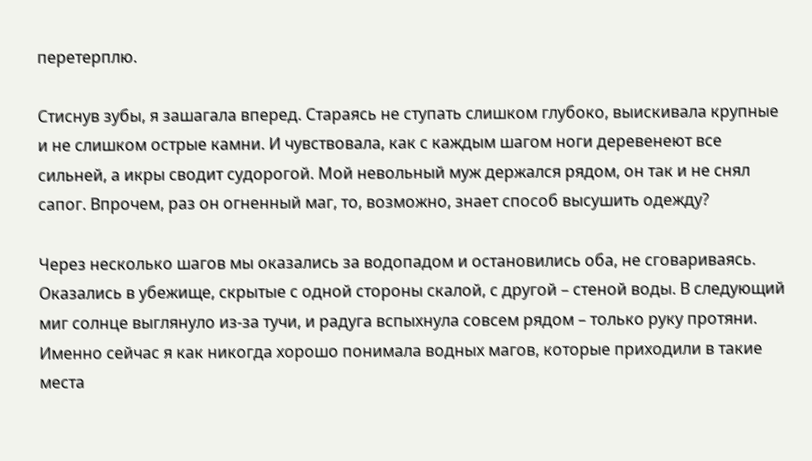перетерплю.

Стиснув зубы, я зашагала вперед. Стараясь не ступать слишком глубоко, выискивала крупные и не слишком острые камни. И чувствовала, как с каждым шагом ноги деревенеют все сильней, а икры сводит судорогой. Мой невольный муж держался рядом, он так и не снял сапог. Впрочем, раз он огненный маг, то, возможно, знает способ высушить одежду?

Через несколько шагов мы оказались за водопадом и остановились оба, не сговариваясь. Оказались в убежище, скрытые с одной стороны скалой, с другой – стеной воды. В следующий миг солнце выглянуло из‑за тучи, и радуга вспыхнула совсем рядом – только руку протяни. Именно сейчас я как никогда хорошо понимала водных магов, которые приходили в такие места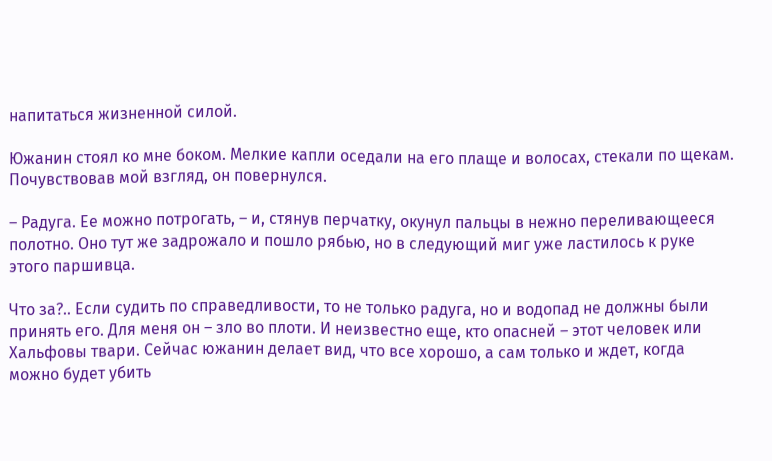напитаться жизненной силой.

Южанин стоял ко мне боком. Мелкие капли оседали на его плаще и волосах, стекали по щекам. Почувствовав мой взгляд, он повернулся.

– Радуга. Ее можно потрогать, – и, стянув перчатку, окунул пальцы в нежно переливающееся полотно. Оно тут же задрожало и пошло рябью, но в следующий миг уже ластилось к руке этого паршивца.

Что за?.. Если судить по справедливости, то не только радуга, но и водопад не должны были принять его. Для меня он – зло во плоти. И неизвестно еще, кто опасней – этот человек или Хальфовы твари. Сейчас южанин делает вид, что все хорошо, а сам только и ждет, когда можно будет убить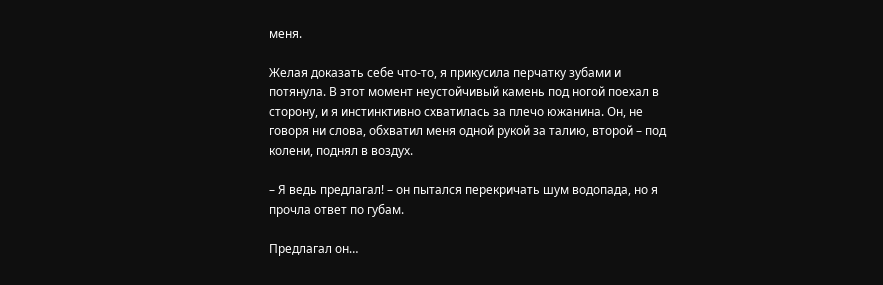меня.

Желая доказать себе что‑то, я прикусила перчатку зубами и потянула. В этот момент неустойчивый камень под ногой поехал в сторону, и я инстинктивно схватилась за плечо южанина. Он, не говоря ни слова, обхватил меня одной рукой за талию, второй – под колени, поднял в воздух.

– Я ведь предлагал! – он пытался перекричать шум водопада, но я прочла ответ по губам.

Предлагал он…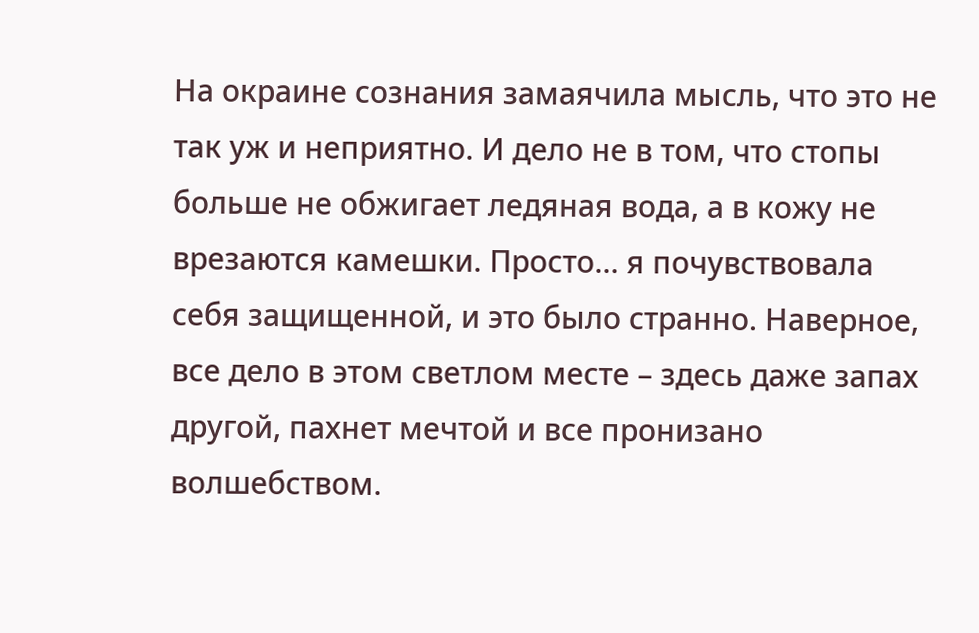На окраине сознания замаячила мысль, что это не так уж и неприятно. И дело не в том, что стопы больше не обжигает ледяная вода, а в кожу не врезаются камешки. Просто… я почувствовала себя защищенной, и это было странно. Наверное, все дело в этом светлом месте – здесь даже запах другой, пахнет мечтой и все пронизано волшебством.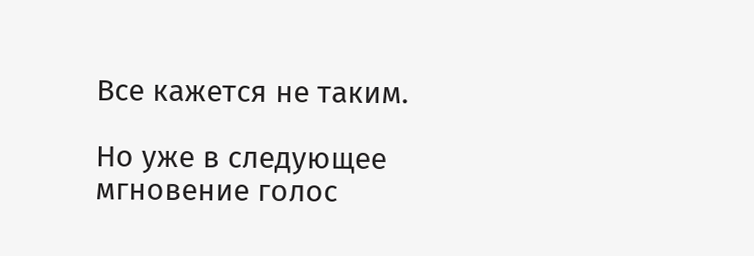Все кажется не таким.

Но уже в следующее мгновение голос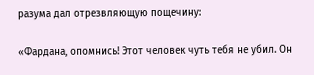разума дал отрезвляющую пощечину:

«Фардана, опомнись! Этот человек чуть тебя не убил. Он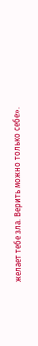желает тебе зла. Верить можно только себе».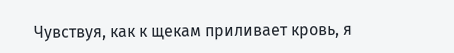Чувствуя, как к щекам приливает кровь, я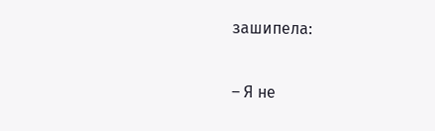зашипела:

– Я не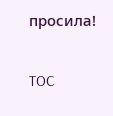просила!

TOC